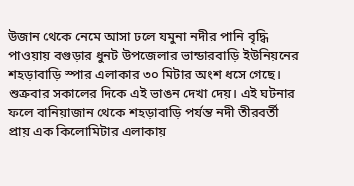উজান থেকে নেমে আসা ঢলে যমুনা নদীর পানি বৃদ্ধি পাওয়ায় বগুড়ার ধুনট উপজেলার ভান্ডারবাড়ি ইউনিয়নের শহড়াবাড়ি স্পার এলাকার ৩০ মিটার অংশ ধসে গেছে। শুক্রবার সকালের দিকে এই ভাঙন দেখা দেয়। এই ঘটনার ফলে বানিয়াজান থেকে শহড়াবাড়ি পর্যন্ত নদী তীরবর্তী প্রায় এক কিলোমিটার এলাকায়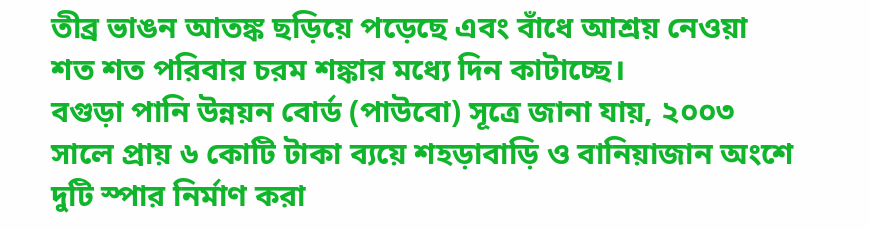তীব্র ভাঙন আতঙ্ক ছড়িয়ে পড়েছে এবং বাঁধে আশ্রয় নেওয়া শত শত পরিবার চরম শঙ্কার মধ্যে দিন কাটাচ্ছে।
বগুড়া পানি উন্নয়ন বোর্ড (পাউবো) সূত্রে জানা যায়, ২০০৩ সালে প্রায় ৬ কোটি টাকা ব্যয়ে শহড়াবাড়ি ও বানিয়াজান অংশে দুটি স্পার নির্মাণ করা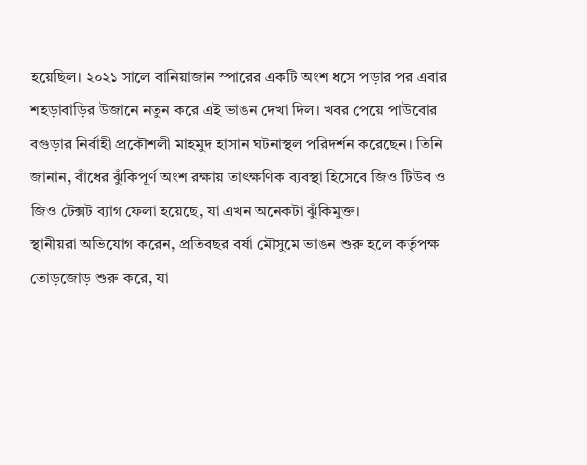হয়েছিল। ২০২১ সালে বানিয়াজান স্পারের একটি অংশ ধসে পড়ার পর এবার শহড়াবাড়ির উজানে নতুন করে এই ভাঙন দেখা দিল। খবর পেয়ে পাউবোর বগুড়ার নির্বাহী প্রকৌশলী মাহমুদ হাসান ঘটনাস্থল পরিদর্শন করেছেন। তিনি জানান, বাঁধের ঝুঁকিপূর্ণ অংশ রক্ষায় তাৎক্ষণিক ব্যবস্থা হিসেবে জিও টিউব ও জিও টেক্সট ব্যাগ ফেলা হয়েছে, যা এখন অনেকটা ঝুঁকিমুক্ত।
স্থানীয়রা অভিযোগ করেন, প্রতিবছর বর্ষা মৌসুমে ভাঙন শুরু হলে কর্তৃপক্ষ তোড়জোড় শুরু করে, যা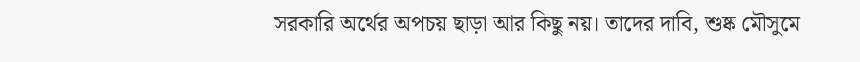সরকারি অর্থের অপচয় ছাড়া আর কিছু নয়। তাদের দাবি, শুষ্ক মৌসুমে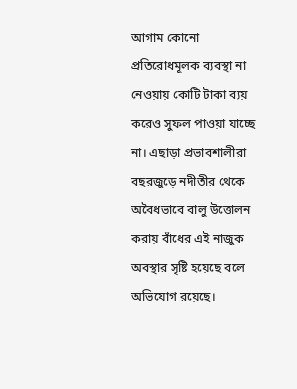আগাম কোনো প্রতিরোধমূলক ব্যবস্থা না নেওয়ায় কোটি টাকা ব্যয় করেও সুফল পাওয়া যাচ্ছে না। এছাড়া প্রভাবশালীরা বছরজুড়ে নদীতীর থেকে অবৈধভাবে বালু উত্তোলন করায় বাঁধের এই নাজুক অবস্থার সৃষ্টি হয়েছে বলে অভিযোগ রয়েছে।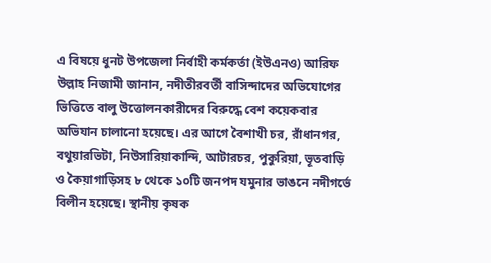এ বিষয়ে ধুনট উপজেলা নির্বাহী কর্মকর্তা (ইউএনও) আরিফ উল্লাহ নিজামী জানান, নদীতীরবর্তী বাসিন্দাদের অভিযোগের ভিত্তিতে বালু উত্তোলনকারীদের বিরুদ্ধে বেশ কয়েকবার অভিযান চালানো হয়েছে। এর আগে বৈশাখী চর, রাঁধানগর, বথুয়ারভিটা, নিউসারিয়াকান্দি, আটারচর, পুকুরিয়া, ভূতবাড়ি ও কৈয়াগাড়িসহ ৮ থেকে ১০টি জনপদ যমুনার ভাঙনে নদীগর্ভে বিলীন হয়েছে। স্থানীয় কৃষক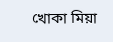খোকা মিয়া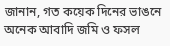জানান, গত কয়েক দিনের ভাঙনে অনেক আবাদি জমি ও ফসল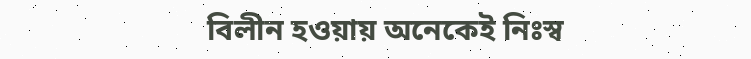বিলীন হওয়ায় অনেকেই নিঃস্ব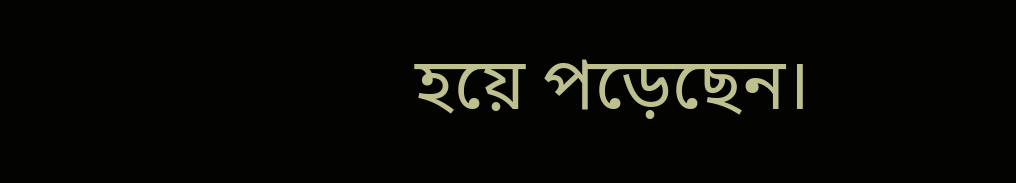হয়ে পড়েছেন।